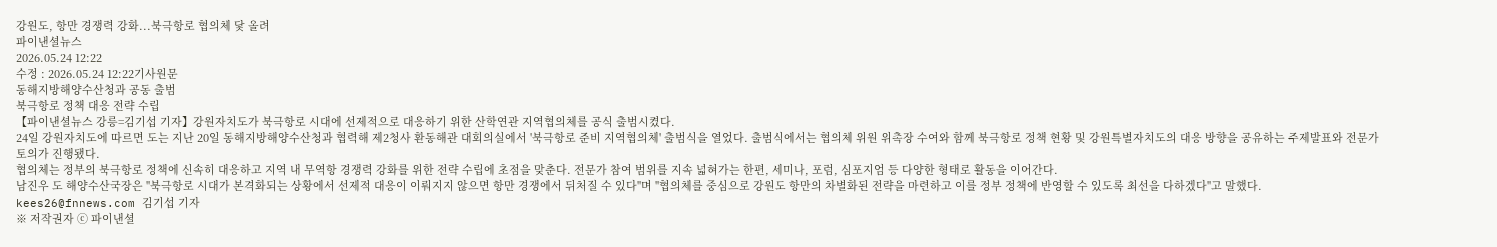강원도, 항만 경쟁력 강화...북극항로 협의체 닻 올려
파이낸셜뉴스
2026.05.24 12:22
수정 : 2026.05.24 12:22기사원문
동해지방해양수산청과 공동 출범
북극항로 정책 대응 전략 수립
【파이낸셜뉴스 강릉=김기섭 기자】강원자치도가 북극항로 시대에 선제적으로 대응하기 위한 산학연관 지역협의체를 공식 출범시켰다.
24일 강원자치도에 따르면 도는 지난 20일 동해지방해양수산청과 협력해 제2청사 환동해관 대회의실에서 '북극항로 준비 지역협의체' 출범식을 열었다. 출범식에서는 협의체 위원 위촉장 수여와 함께 북극항로 정책 현황 및 강원특별자치도의 대응 방향을 공유하는 주제발표와 전문가 토의가 진행됐다.
협의체는 정부의 북극항로 정책에 신속히 대응하고 지역 내 무역항 경쟁력 강화를 위한 전략 수립에 초점을 맞춘다. 전문가 참여 범위를 지속 넓혀가는 한편, 세미나, 포럼, 심포지엄 등 다양한 형태로 활동을 이어간다.
남진우 도 해양수산국장은 "북극항로 시대가 본격화되는 상황에서 선제적 대응이 이뤄지지 않으면 항만 경쟁에서 뒤처질 수 있다"며 "협의체를 중심으로 강원도 항만의 차별화된 전략을 마련하고 이를 정부 정책에 반영할 수 있도록 최선을 다하겠다"고 말했다.
kees26@fnnews.com 김기섭 기자
※ 저작권자 ⓒ 파이낸셜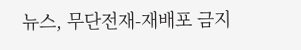뉴스, 무단전재-재배포 금지